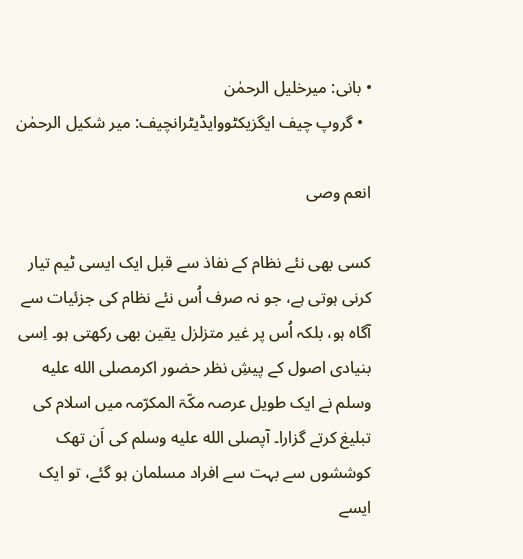• بانی: میرخلیل الرحمٰن
  • گروپ چیف ایگزیکٹووایڈیٹرانچیف: میر شکیل الرحمٰن

انعم وصی

کسی بھی نئے نظام کے نفاذ سے قبل ایک ایسی ٹیم تیار کرنی ہوتی ہے، جو نہ صرف اُس نئے نظام کی جزئیات سے آگاہ ہو، بلکہ اُس پر غیر متزلزل یقین بھی رکھتی ہو۔ اِسی بنیادی اصول کے پیشِ نظر حضور اکرمصلى الله عليه وسلم نے ایک طویل عرصہ مکّۃ المکرّمہ میں اسلام کی تبلیغ کرتے گزارا۔ آپصلى الله عليه وسلم کی اَن تھک کوششوں سے بہت سے افراد مسلمان ہو گئے، تو ایک ایسے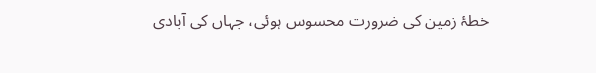خطۂ زمین کی ضرورت محسوس ہوئی، جہاں کی آبادی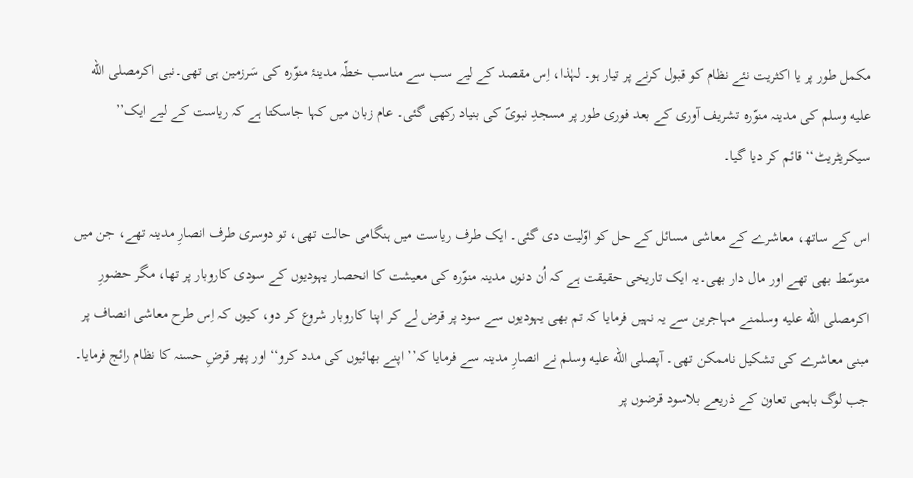مکمل طور پر یا اکثریت نئے نظام کو قبول کرنے پر تیار ہو۔ لہٰذا، اِس مقصد کے لیے سب سے مناسب خطّہ مدینۂ منوّرہ کی سَرزمین ہی تھی۔نبی اکرمصلى الله عليه وسلم کی مدینہ منوّرہ تشریف آوری کے بعد فوری طور پر مسجدِ نبویؐ کی بنیاد رکھی گئی۔ عام زبان میں کہا جاسکتا ہے کہ ریاست کے لیے ایک’’ سیکریٹریٹ‘‘ قائم کر دیا گیا۔

اس کے ساتھ، معاشرے کے معاشی مسائل کے حل کو اوّلیت دی گئی۔ ایک طرف ریاست میں ہنگامی حالت تھی، تو دوسری طرف انصارِ مدینہ تھے، جن میں متوسّط بھی تھے اور مال دار بھی۔یہ ایک تاریخی حقیقت ہے کہ اُن دنوں مدینہ منوّرہ کی معیشت کا انحصار یہودیوں کے سودی کاروبار پر تھا، مگر حضورِ اکرمصلى الله عليه وسلمنے مہاجرین سے یہ نہیں فرمایا کہ تم بھی یہودیوں سے سود پر قرض لے کر اپنا کاروبار شروع کر دو، کیوں کہ اِس طرح معاشی انصاف پر مبنی معاشرے کی تشکیل ناممکن تھی۔ آپصلى الله عليه وسلم نے انصارِ مدینہ سے فرمایا کہ’’ اپنے بھائیوں کی مدد کرو‘‘ اور پھر قرضِ حسنہ کا نظام رائج فرمایا۔ جب لوگ باہمی تعاون کے ذریعے بلاسود قرضوں پر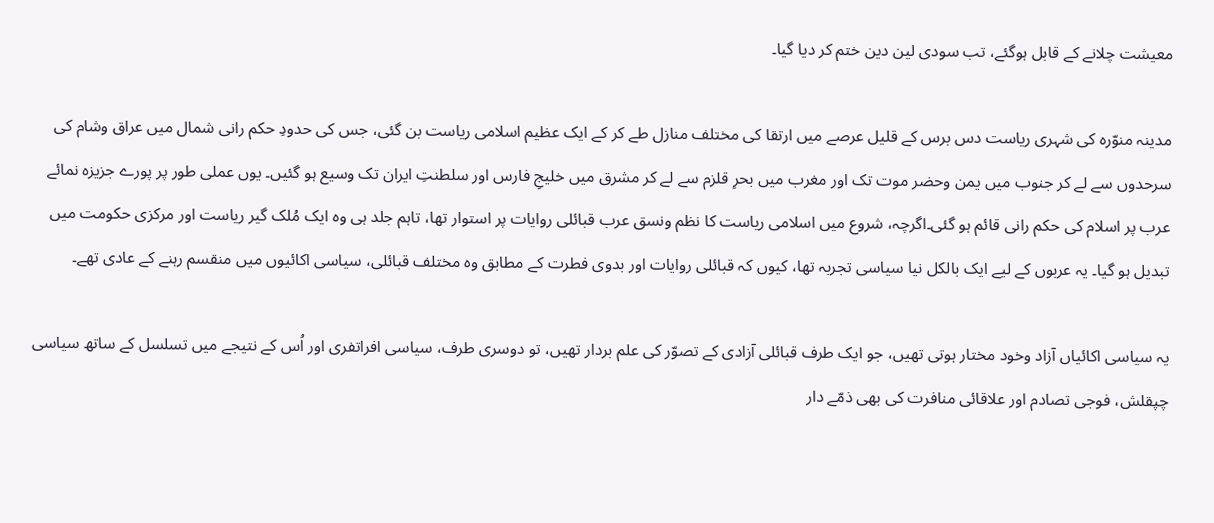معیشت چلانے کے قابل ہوگئے، تب سودی لین دین ختم کر دیا گیا۔

مدینہ منوّرہ کی شہری ریاست دس برس کے قلیل عرصے میں ارتقا کی مختلف منازل طے کر کے ایک عظیم اسلامی ریاست بن گئی، جس کی حدودِ حکم رانی شمال میں عراق وشام کی سرحدوں سے لے کر جنوب میں یمن وحضر موت تک اور مغرب میں بحرِ قلزم سے لے کر مشرق میں خلیجِ فارس اور سلطنتِ ایران تک وسیع ہو گئیں۔ یوں عملی طور پر پورے جزیزہ نمائے عرب پر اسلام کی حکم رانی قائم ہو گئی۔اگرچہ، شروع میں اسلامی ریاست کا نظم ونسق عرب قبائلی روایات پر استوار تھا، تاہم جلد ہی وہ ایک مُلک گیر ریاست اور مرکزی حکومت میں تبدیل ہو گیا۔ یہ عربوں کے لیے ایک بالکل نیا سیاسی تجربہ تھا، کیوں کہ قبائلی روایات اور بدوی فطرت کے مطابق وہ مختلف قبائلی، سیاسی اکائیوں میں منقسم رہنے کے عادی تھے۔

یہ سیاسی اکائیاں آزاد وخود مختار ہوتی تھیں، جو ایک طرف قبائلی آزادی کے تصوّر کی علم بردار تھیں، تو دوسری طرف، سیاسی افراتفری اور اُس کے نتیجے میں تسلسل کے ساتھ سیاسی چپقلش، فوجی تصادم اور علاقائی منافرت کی بھی ذمّے دار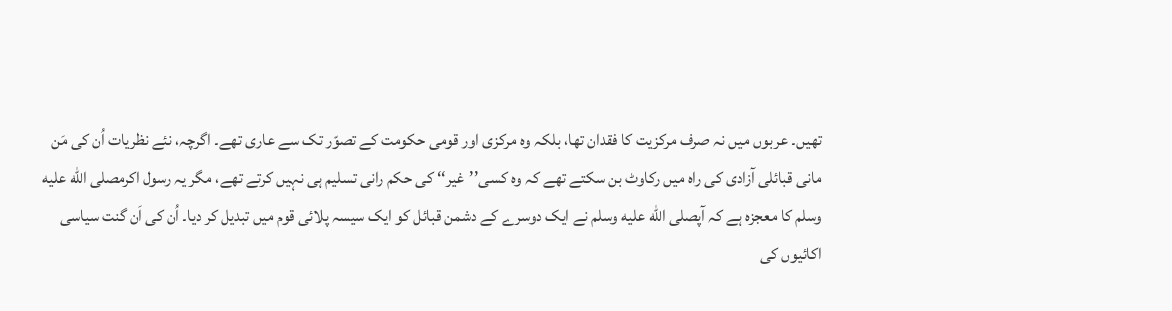تھیں۔ عربوں میں نہ صرف مرکزیت کا فقدان تھا، بلکہ وہ مرکزی اور قومی حکومت کے تصوّر تک سے عاری تھے۔ اگرچہ، نئے نظریات اُن کی مَن مانی قبائلی آزادی کی راہ میں رکاوٹ بن سکتے تھے کہ وہ کسی’’غیر‘‘ کی حکم رانی تسلیم ہی نہیں کرتے تھے، مگر یہ رسول اکرمصلى الله عليه وسلم کا معجزہ ہے کہ آپصلى الله عليه وسلم نے ایک دوسرے کے دشمن قبائل کو ایک سیسہ پلائی قوم میں تبدیل کر دیا۔ اُن کی اَن گنت سیاسی اکائیوں کی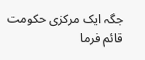جگہ ایک مرکزی حکومت قائم فرما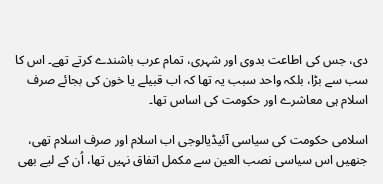دی، جس کی اطاعت بدوی اور شہری، تمام عرب باشندے کرتے تھے۔ اس کا سب سے بڑا، بلکہ واحد سبب یہ تھا کہ اب قبیلے یا خون کی بجائے صرف اسلام ہی معاشرے اور حکومت کی اساس تھا۔

اسلامی حکومت کی سیاسی آئیڈیالوجی اب اسلام اور صرف اسلام تھی، جنھیں اس سیاسی نصب العین سے مکمل اتفاق نہیں تھا، اُن کے لیے بھی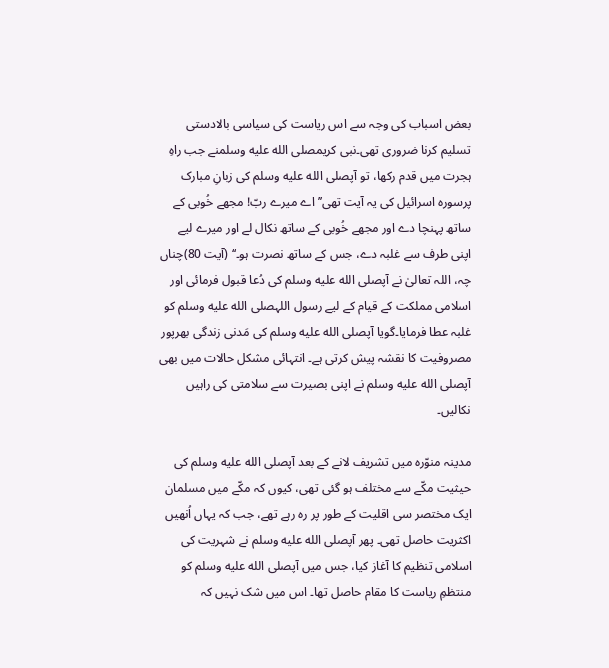بعض اسباب کی وجہ سے اس ریاست کی سیاسی بالادستی تسلیم کرنا ضروری تھی۔نبی کریمصلى الله عليه وسلمنے جب راہِ ہجرت میں قدم رکھا، تو آپصلى الله عليه وسلم کی زبانِ مبارک پرسورہ اسرائیل کی یہ آیت تھی’’اے میرے ربّ! مجھے خُوبی کے ساتھ پہنچا دے اور مجھے خُوبی کے ساتھ نکال لے اور میرے لیے اپنی طرف سے غلبہ دے، جس کے ساتھ نصرت ہو۔‘‘ (آیت 80)چناں چہ، اللہ تعالیٰ نے آپصلى الله عليه وسلم کی دُعا قبول فرمائی اور اسلامی مملکت کے قیام کے لیے رسول اللہصلى الله عليه وسلم کو غلبہ عطا فرمایا۔گویا آپصلى الله عليه وسلم کی مَدنی زندگی بھرپور مصروفیت کا نقشہ پیش کرتی ہے۔ انتہائی مشکل حالات میں بھی آپصلى الله عليه وسلم نے اپنی بصیرت سے سلامتی کی راہیں نکالیں۔

مدینہ منوّرہ میں تشریف لانے کے بعد آپصلى الله عليه وسلم کی حیثیت مکّے سے مختلف ہو گئی تھی، کیوں کہ مکّے میں مسلمان ایک مختصر سی اقلیت کے طور پر رہ رہے تھے، جب کہ یہاں اُنھیں اکثریت حاصل تھی۔ پھر آپصلى الله عليه وسلم نے شہریت کی اسلامی تنظیم کا آغاز کیا، جس میں آپصلى الله عليه وسلم کو منتظمِ ریاست کا مقام حاصل تھا۔ اس میں شک نہیں کہ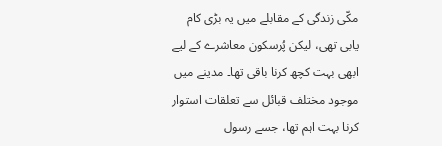مکّی زندگی کے مقابلے میں یہ بڑی کام یابی تھی، لیکن پُرسکون معاشرے کے لیے ابھی بہت کچھ کرنا باقی تھا۔ مدینے میں موجود مختلف قبائل سے تعلقات استوار کرنا بہت اہم تھا، جسے رسول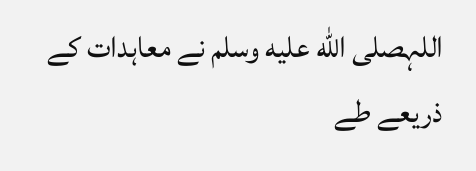اللہصلى الله عليه وسلم نے معاہدات کے ذریعے طے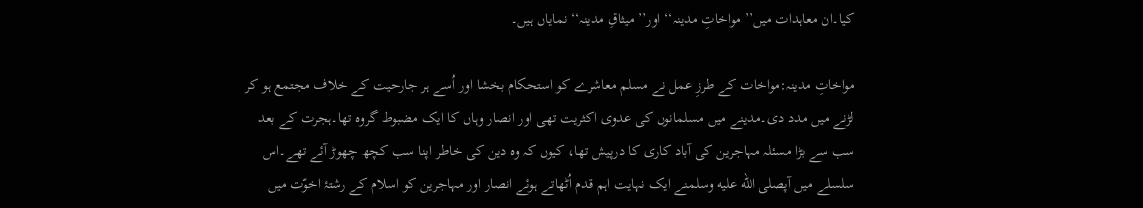کیا۔ان معاہدات میں’’ مواخاتِ مدینہ‘‘ اور’’ میثاقِ مدینہ‘‘ نمایاں ہیں۔

مواخاتِ مدینہ:مواخات کے طرزِ عمل نے مسلم معاشرے کو استحکام بخشا اور اُسے ہر جارحیت کے خلاف مجتمع ہو کر لڑنے میں مدد دی۔مدینے میں مسلمانوں کی عدوی اکثریت تھی اور انصار وہاں کا ایک مضبوط گروہ تھا۔ہجرت کے بعد سب سے بڑا مسئلہ مہاجرین کی آباد کاری کا درپیش تھا، کیوں کہ وہ دین کی خاطر اپنا سب کچھ چھوڑ آئے تھے۔اس سلسلے میں آپصلى الله عليه وسلمنے ایک نہایت اہم قدم اُٹھاتے ہوئے انصار اور مہاجرین کو اسلام کے رشتۂ اخوّت میں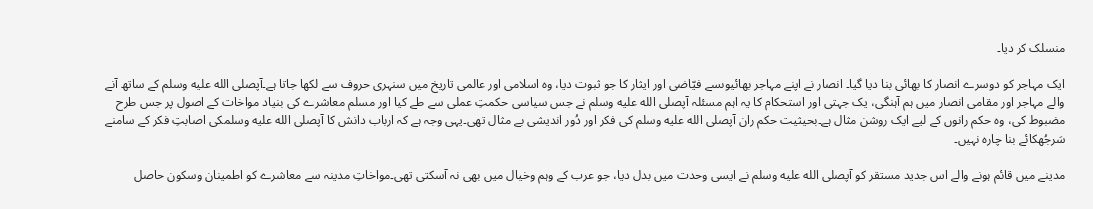منسلک کر دیا۔

ایک مہاجر کو دوسرے انصار کا بھائی بنا دیا گیا۔ انصار نے اپنے مہاجر بھائیوںسے فیّاضی اور ایثار کا جو ثبوت دیا، وہ اسلامی اور عالمی تاریخ میں سنہری حروف سے لکھا جاتا ہے۔آپصلى الله عليه وسلم کے ساتھ آنے والے مہاجر اور مقامی انصار میں ہم آہنگی، یک جہتی اور استحکام کا یہ اہم مسئلہ آپصلى الله عليه وسلم نے جس سیاسی حکمتِ عملی سے طے کیا اور مسلم معاشرے کی بنیاد مواخات کے اصول پر جس طرح مضبوط کی، وہ حکم رانوں کے لیے ایک روشن مثال ہے۔بحیثیت حکم ران آپصلى الله عليه وسلم کی فکر اور دُور اندیشی بے مثال تھی۔یہی وجہ ہے کہ ارباب دانش کا آپصلى الله عليه وسلمکی اصابتِ فکر کے سامنے سَرجُھکائے بنا چارہ نہیں۔

مدینے میں قائم ہونے والے اس جدید مستقر کو آپصلى الله عليه وسلم نے ایسی وحدت میں بدل دیا، جو عرب کے وہم وخیال میں بھی نہ آسکتی تھی۔مواخاتِ مدینہ سے معاشرے کو اطمینان وسکون حاصل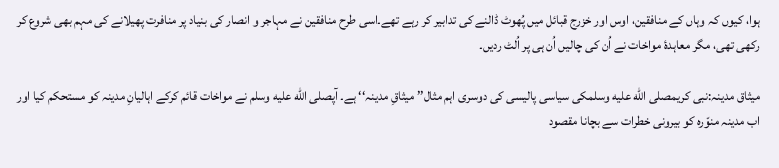ہوا، کیوں کہ وہاں کے منافقین، اوس اور خزرج قبائل میں پُھوٹ ڈالنے کی تدابیر کر رہے تھے۔اسی طرح منافقین نے مہاجر و انصار کی بنیاد پر منافرت پھیلانے کی مہم بھی شروع کر رکھی تھی، مگر معاہدۂ مواخات نے اُن کی چالیں اُن ہی پر اُلٹ ردیں۔

میثاق مدینہ:نبی کریمصلى الله عليه وسلمکی سیاسی پالیسی کی دوسری اہم مثال’’ میثاقِ مدینہ‘‘ ہے۔ آپصلى الله عليه وسلم نے مواخات قائم کرکے اہالیانِ مدینہ کو مستحکم کیا اور اب مدینہ منوّرہ کو بیرونی خطرات سے بچانا مقصود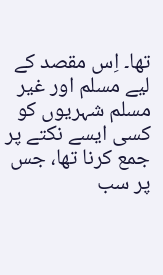تھا۔ اِس مقصد کے لیے مسلم اور غیر مسلم شہریوں کو کسی ایسے نکتے پر جمع کرنا تھا، جس پر سب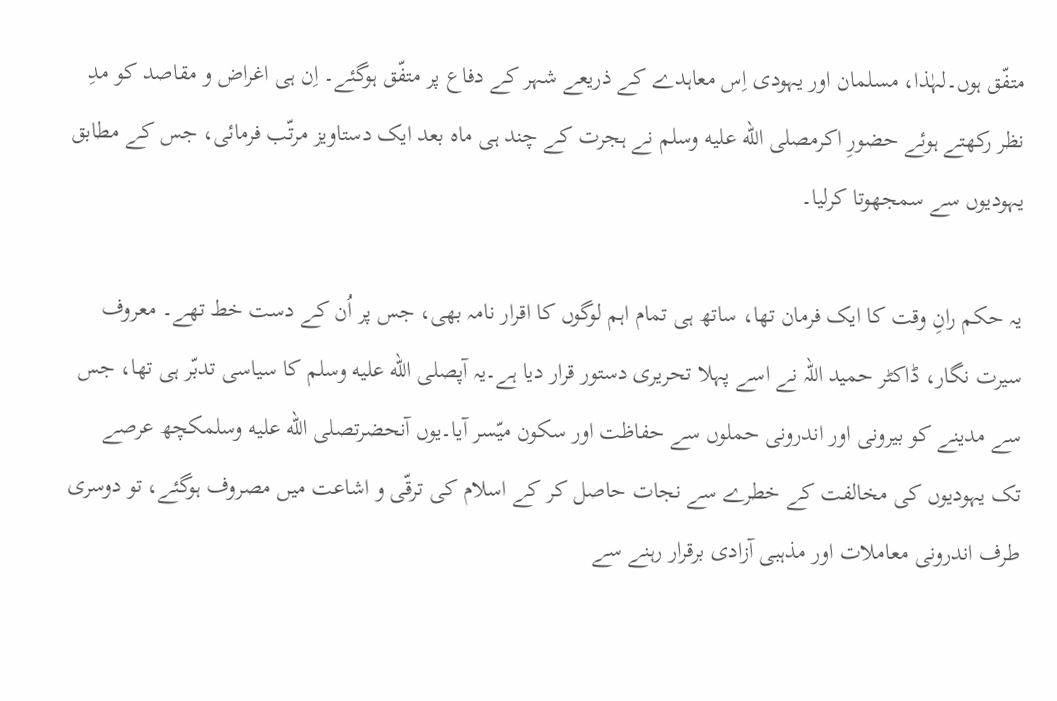متفّق ہوں۔لہٰذا، مسلمان اور یہودی اِس معاہدے کے ذریعے شہر کے دفاع پر متفّق ہوگئے۔ اِن ہی اغراض و مقاصد کو مدِ نظر رکھتے ہوئے حضورِ اکرمصلى الله عليه وسلم نے ہجرت کے چند ہی ماہ بعد ایک دستاویز مرتّب فرمائی، جس کے مطابق یہودیوں سے سمجھوتا کرلیا۔

یہ حکم رانِ وقت کا ایک فرمان تھا، ساتھ ہی تمام اہم لوگوں کا اقرار نامہ بھی، جس پر اُن کے دست خط تھے۔ معروف سیرت نگار، ڈاکٹر حمید اللہ نے اسے پہلا تحریری دستور قرار دیا ہے۔یہ آپصلى الله عليه وسلم کا سیاسی تدبّر ہی تھا، جس سے مدینے کو بیرونی اور اندرونی حملوں سے حفاظت اور سکون میّسر آیا۔یوں آنحضرتصلى الله عليه وسلمکچھ عرصے تک یہودیوں کی مخالفت کے خطرے سے نجات حاصل کر کے اسلام کی ترقّی و اشاعت میں مصروف ہوگئے، تو دوسری طرف اندرونی معاملات اور مذہبی آزادی برقرار رہنے سے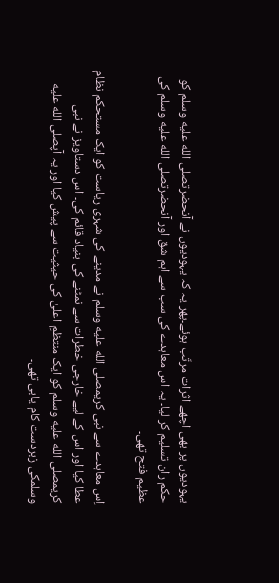یہودیوں پر بھی اچھے اثرات مرتّب ہوئے۔پھر یہ کہ یہودیوں نے آنحضرتصلى الله عليه وسلم کو حکم ران تسلیم کر لیا۔ یہ اس معاہدے کی سب سے اہم شق اور آنحضرتصلى الله عليه وسلم کی عظیم فتح تھی۔

اِس معاہدے سے نبی کریمصلى الله عليه وسلم نے مدینے کی شہری ریاست کو ایک مستحکم نظام عطا کیا اور اس کے لیے خارجی خطرات سے نمٹنے کی بنیاد قائم کی۔ اس دستاویز نے نبی کریمصلى الله عليه وسلم کو ایک منتظمِ اعلیٰ کی حیثیت سے پیش کیا اور یہ آپصلى الله عليه وسلمکی زبردست کام یابی تھی۔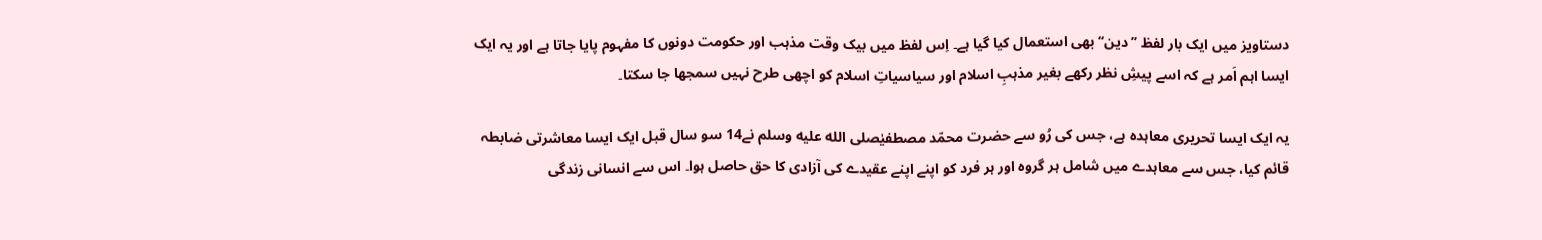دستاویز میں ایک بار لفظ ’’دین‘‘ بھی استعمال کیا گیا ہے۔ اِس لفظ میں بیک وقت مذہب اور حکومت دونوں کا مفہوم پایا جاتا ہے اور یہ ایک ایسا اہم اَمر ہے کہ اسے پیشِ نظر رکھے بغیر مذہبِ اسلام اور سیاسیاتِ اسلام کو اچھی طرح نہیں سمجھا جا سکتا۔

یہ ایک ایسا تحریری معاہدہ ہے، جس کی رُو سے حضرت محمّد مصطفیٰصلى الله عليه وسلم نے14 سو سال قبل ایک ایسا معاشرتی ضابطہ قائم کیا، جس سے معاہدے میں شامل ہر گروہ اور ہر فرد کو اپنے اپنے عقیدے کی آزادی کا حق حاصل ہوا۔ اس سے انسانی زندگی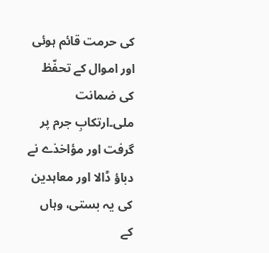کی حرمت قائم ہوئی اور اموال کے تحفّظ کی ضمانت ملی۔ارتکابِ جرم پر گرفت اور مؤاخذے نے دباؤ ڈالا اور معاہدین کی یہ بستی، وہاں کے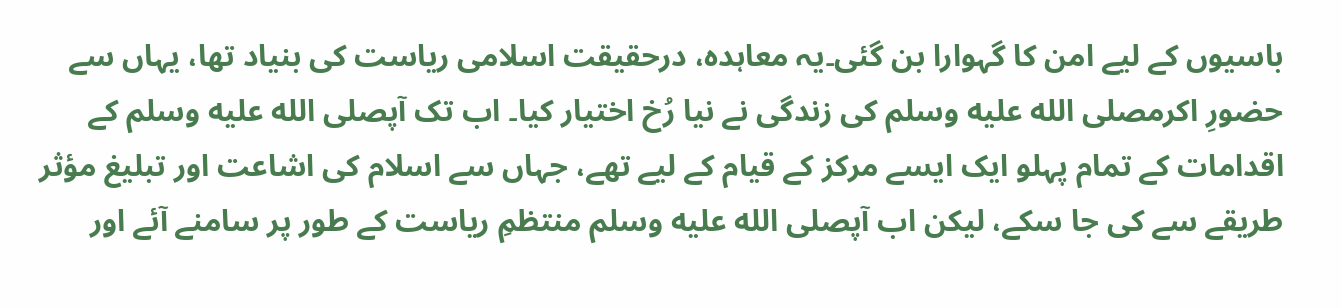باسیوں کے لیے امن کا گہوارا بن گئی۔یہ معاہدہ، درحقیقت اسلامی ریاست کی بنیاد تھا، یہاں سے حضورِ اکرمصلى الله عليه وسلم کی زندگی نے نیا رُخ اختیار کیا۔ اب تک آپصلى الله عليه وسلم کے اقدامات کے تمام پہلو ایک ایسے مرکز کے قیام کے لیے تھے، جہاں سے اسلام کی اشاعت اور تبلیغ مؤثر طریقے سے کی جا سکے، لیکن اب آپصلى الله عليه وسلم منتظمِ ریاست کے طور پر سامنے آئے اور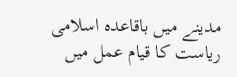مدینے میں باقاعدہ اسلامی ریاست کا قیام عمل میں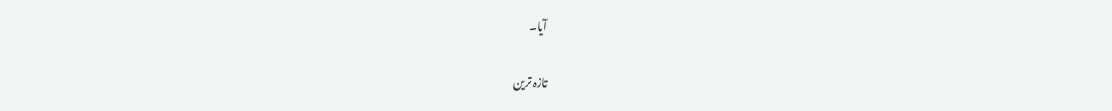آیا۔

تازہ ترین